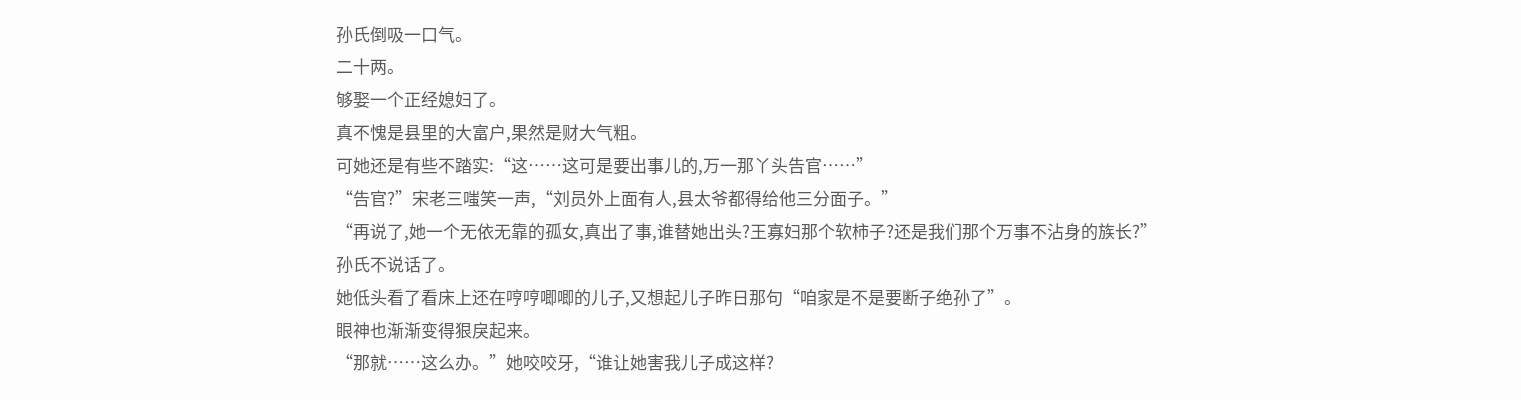孙氏倒吸一口气。
二十两。
够娶一个正经媳妇了。
真不愧是县里的大富户,果然是财大气粗。
可她还是有些不踏实:“这……这可是要出事儿的,万一那丫头告官……”
“告官?”宋老三嗤笑一声,“刘员外上面有人,县太爷都得给他三分面子。”
“再说了,她一个无依无靠的孤女,真出了事,谁替她出头?王寡妇那个软柿子?还是我们那个万事不沾身的族长?”
孙氏不说话了。
她低头看了看床上还在哼哼唧唧的儿子,又想起儿子昨日那句“咱家是不是要断子绝孙了”。
眼神也渐渐变得狠戾起来。
“那就……这么办。”她咬咬牙,“谁让她害我儿子成这样?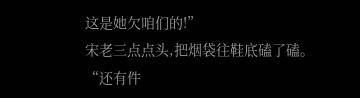这是她欠咱们的!”
宋老三点点头,把烟袋往鞋底磕了磕。
“还有件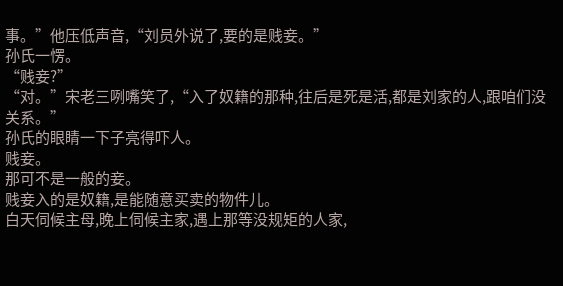事。”他压低声音,“刘员外说了,要的是贱妾。”
孙氏一愣。
“贱妾?”
“对。”宋老三咧嘴笑了,“入了奴籍的那种,往后是死是活,都是刘家的人,跟咱们没关系。”
孙氏的眼睛一下子亮得吓人。
贱妾。
那可不是一般的妾。
贱妾入的是奴籍,是能随意买卖的物件儿。
白天伺候主母,晚上伺候主家,遇上那等没规矩的人家,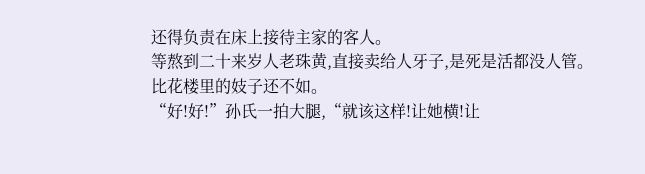还得负责在床上接待主家的客人。
等熬到二十来岁人老珠黄,直接卖给人牙子,是死是活都没人管。
比花楼里的妓子还不如。
“好!好!”孙氏一拍大腿,“就该这样!让她横!让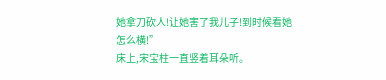她拿刀砍人!让她害了我儿子!到时候看她怎么横!”
床上,宋宝柱一直竖着耳朵听。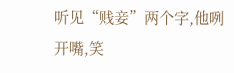听见“贱妾”两个字,他咧开嘴,笑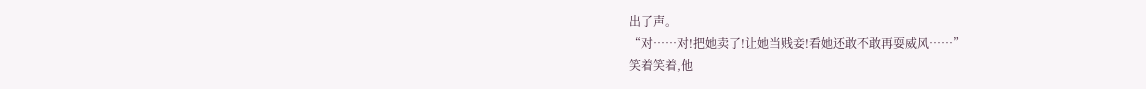出了声。
“对……对!把她卖了!让她当贱妾!看她还敢不敢再耍威风……”
笑着笑着,他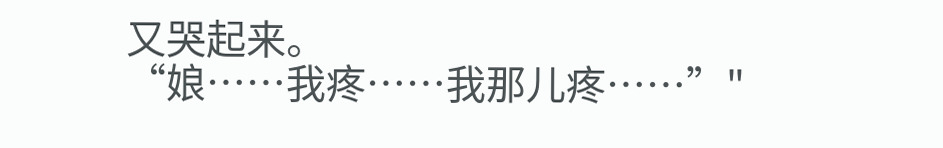又哭起来。
“娘……我疼……我那儿疼……”"